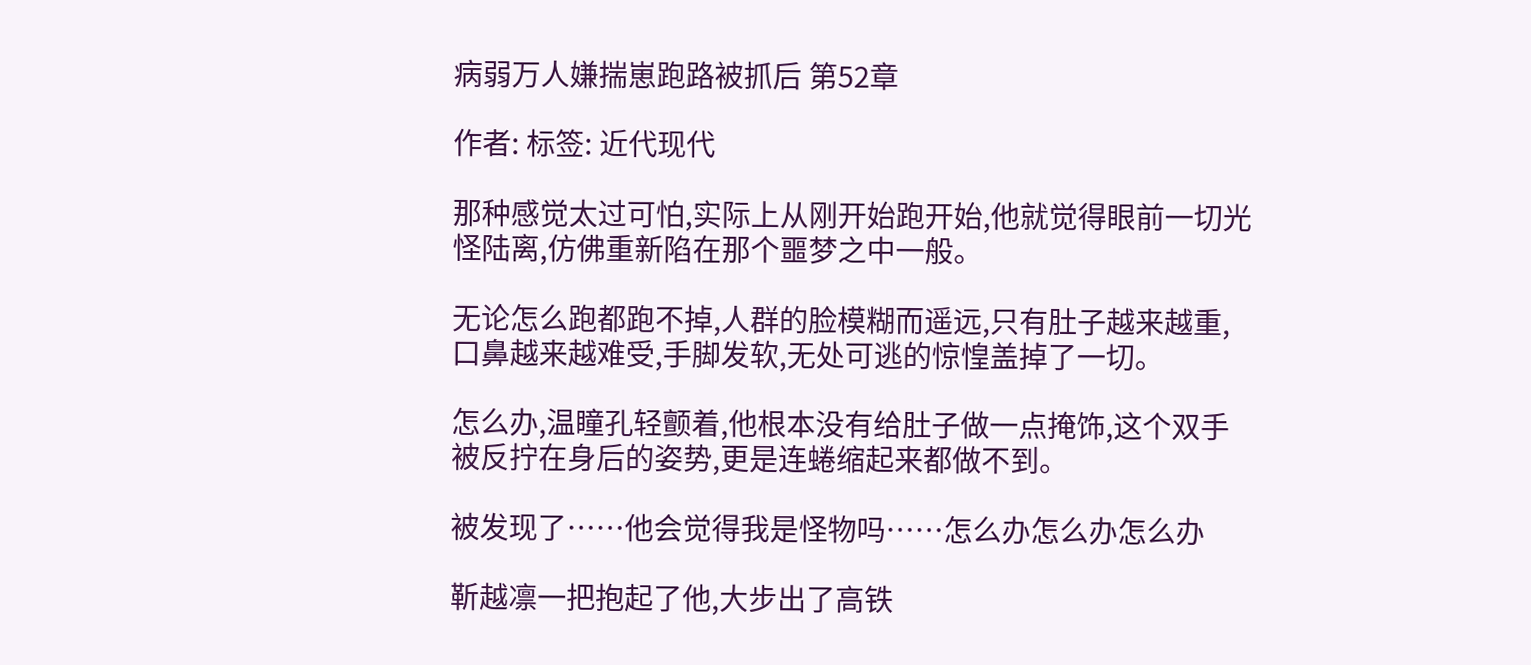病弱万人嫌揣崽跑路被抓后 第52章

作者: 标签: 近代现代

那种感觉太过可怕,实际上从刚开始跑开始,他就觉得眼前一切光怪陆离,仿佛重新陷在那个噩梦之中一般。

无论怎么跑都跑不掉,人群的脸模糊而遥远,只有肚子越来越重,口鼻越来越难受,手脚发软,无处可逃的惊惶盖掉了一切。

怎么办,温瞳孔轻颤着,他根本没有给肚子做一点掩饰,这个双手被反拧在身后的姿势,更是连蜷缩起来都做不到。

被发现了……他会觉得我是怪物吗……怎么办怎么办怎么办

靳越凛一把抱起了他,大步出了高铁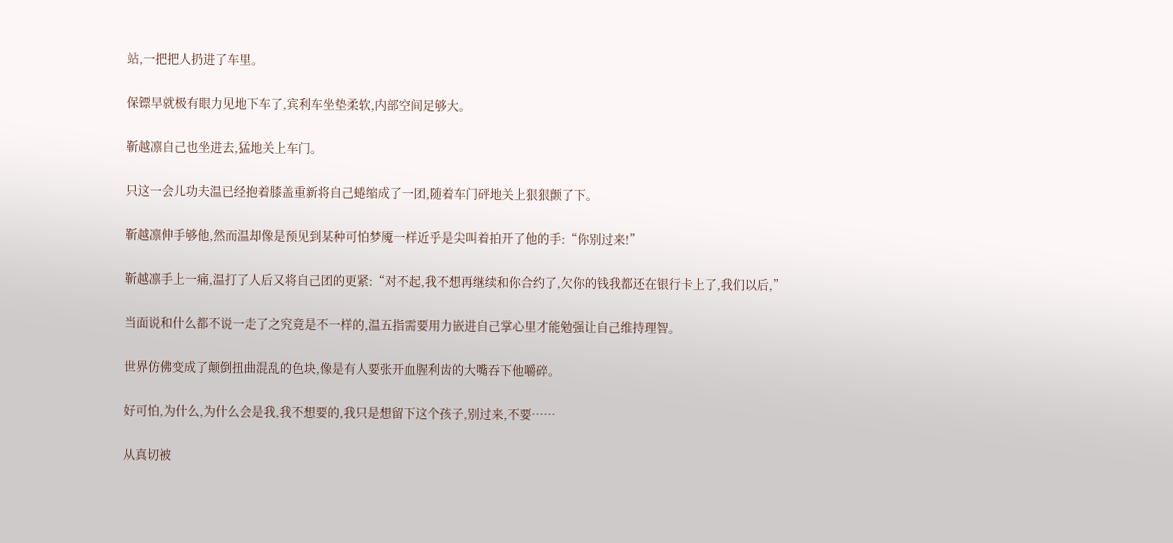站,一把把人扔进了车里。

保镖早就极有眼力见地下车了,宾利车坐垫柔软,内部空间足够大。

靳越凛自己也坐进去,猛地关上车门。

只这一会儿功夫温已经抱着膝盖重新将自己蜷缩成了一团,随着车门砰地关上狠狠颤了下。

靳越凛伸手够他,然而温却像是预见到某种可怕梦魇一样近乎是尖叫着拍开了他的手:“你别过来!”

靳越凛手上一痛,温打了人后又将自己团的更紧:“对不起,我不想再继续和你合约了,欠你的钱我都还在银行卡上了,我们以后,”

当面说和什么都不说一走了之究竟是不一样的,温五指需要用力嵌进自己掌心里才能勉强让自己维持理智。

世界仿佛变成了颠倒扭曲混乱的色块,像是有人要张开血腥利齿的大嘴吞下他嚼碎。

好可怕,为什么,为什么会是我,我不想要的,我只是想留下这个孩子,别过来,不要……

从真切被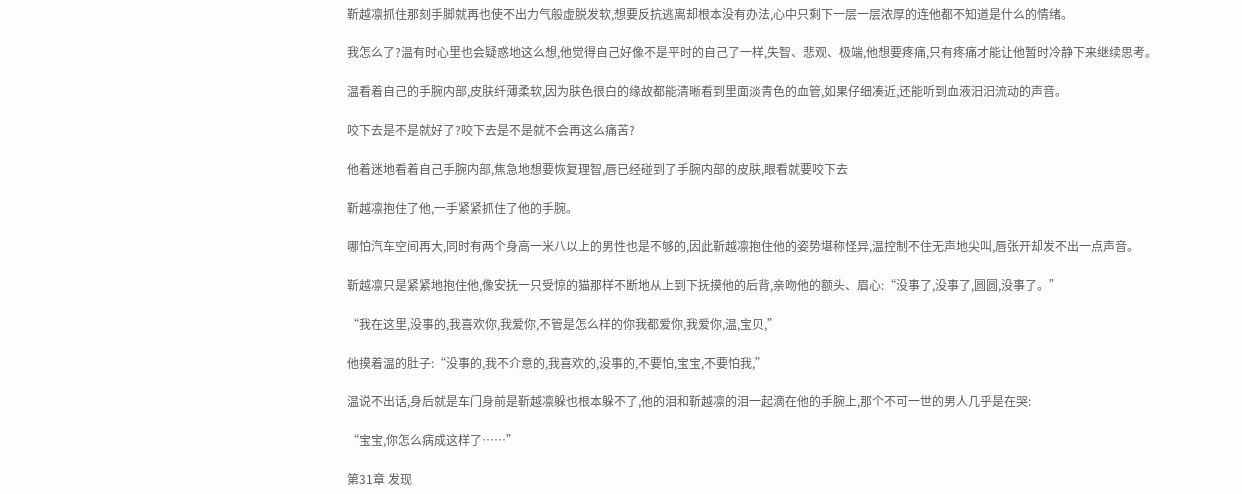靳越凛抓住那刻手脚就再也使不出力气般虚脱发软,想要反抗逃离却根本没有办法,心中只剩下一层一层浓厚的连他都不知道是什么的情绪。

我怎么了?温有时心里也会疑惑地这么想,他觉得自己好像不是平时的自己了一样,失智、悲观、极端,他想要疼痛,只有疼痛才能让他暂时冷静下来继续思考。

温看着自己的手腕内部,皮肤纤薄柔软,因为肤色很白的缘故都能清晰看到里面淡青色的血管,如果仔细凑近,还能听到血液汨汨流动的声音。

咬下去是不是就好了?咬下去是不是就不会再这么痛苦?

他着迷地看着自己手腕内部,焦急地想要恢复理智,唇已经碰到了手腕内部的皮肤,眼看就要咬下去

靳越凛抱住了他,一手紧紧抓住了他的手腕。

哪怕汽车空间再大,同时有两个身高一米八以上的男性也是不够的,因此靳越凛抱住他的姿势堪称怪异,温控制不住无声地尖叫,唇张开却发不出一点声音。

靳越凛只是紧紧地抱住他,像安抚一只受惊的猫那样不断地从上到下抚摸他的后背,亲吻他的额头、眉心:“没事了,没事了,圆圆,没事了。”

“我在这里,没事的,我喜欢你,我爱你,不管是怎么样的你我都爱你,我爱你,温,宝贝,”

他摸着温的肚子:“没事的,我不介意的,我喜欢的,没事的,不要怕,宝宝,不要怕我,”

温说不出话,身后就是车门身前是靳越凛躲也根本躲不了,他的泪和靳越凛的泪一起滴在他的手腕上,那个不可一世的男人几乎是在哭:

“宝宝,你怎么病成这样了……”

第31章 发现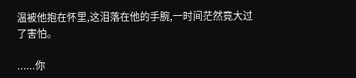温被他抱在怀里,这泪落在他的手腕,一时间茫然竟大过了害怕。

......你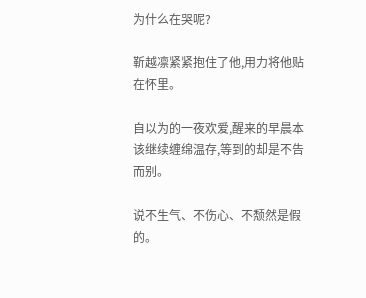为什么在哭呢?

靳越凛紧紧抱住了他,用力将他贴在怀里。

自以为的一夜欢爱,醒来的早晨本该继续缠绵温存,等到的却是不告而别。

说不生气、不伤心、不颓然是假的。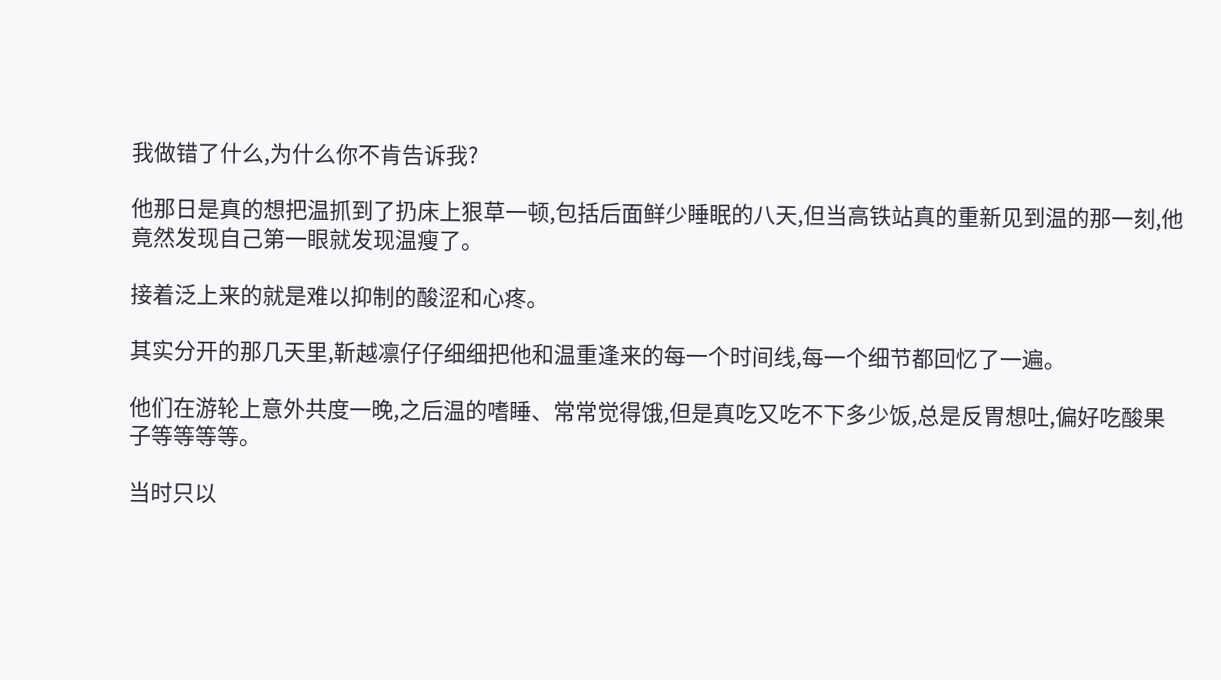我做错了什么,为什么你不肯告诉我?

他那日是真的想把温抓到了扔床上狠草一顿,包括后面鲜少睡眠的八天,但当高铁站真的重新见到温的那一刻,他竟然发现自己第一眼就发现温瘦了。

接着泛上来的就是难以抑制的酸涩和心疼。

其实分开的那几天里,靳越凛仔仔细细把他和温重逢来的每一个时间线,每一个细节都回忆了一遍。

他们在游轮上意外共度一晚,之后温的嗜睡、常常觉得饿,但是真吃又吃不下多少饭,总是反胃想吐,偏好吃酸果子等等等等。

当时只以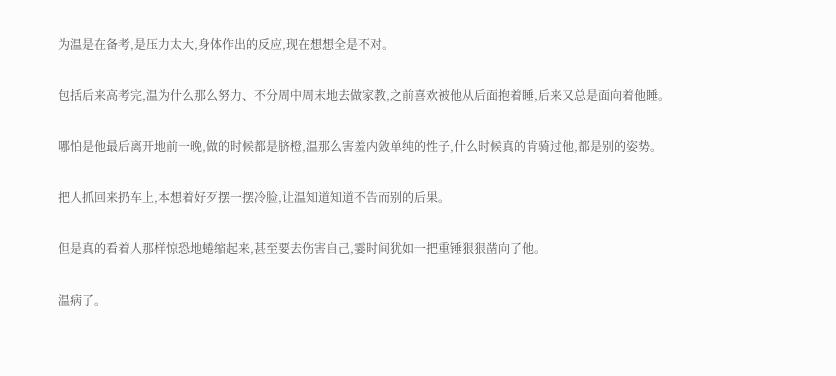为温是在备考,是压力太大,身体作出的反应,现在想想全是不对。

包括后来高考完,温为什么那么努力、不分周中周末地去做家教,之前喜欢被他从后面抱着睡,后来又总是面向着他睡。

哪怕是他最后离开地前一晚,做的时候都是脐橙,温那么害羞内敛单纯的性子,什么时候真的肯骑过他,都是别的姿势。

把人抓回来扔车上,本想着好歹摆一摆冷脸,让温知道知道不告而别的后果。

但是真的看着人那样惊恐地蜷缩起来,甚至要去伤害自己,霎时间犹如一把重锤狠狠凿向了他。

温病了。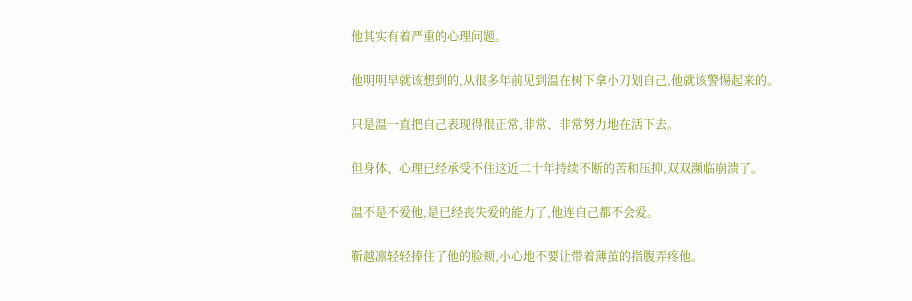他其实有着严重的心理问题。

他明明早就该想到的,从很多年前见到温在树下拿小刀划自己,他就该警惕起来的。

只是温一直把自己表现得很正常,非常、非常努力地在活下去。

但身体、心理已经承受不住这近二十年持续不断的苦和压抑,双双濒临崩溃了。

温不是不爱他,是已经丧失爱的能力了,他连自己都不会爱。

靳越凛轻轻捧住了他的脸颊,小心地不要让带着薄茧的指腹弄疼他。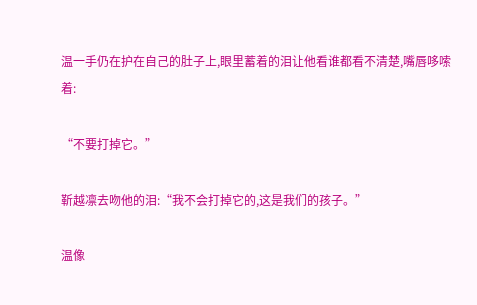温一手仍在护在自己的肚子上,眼里蓄着的泪让他看谁都看不清楚,嘴唇哆嗦着:

“不要打掉它。”

靳越凛去吻他的泪:“我不会打掉它的,这是我们的孩子。”

温像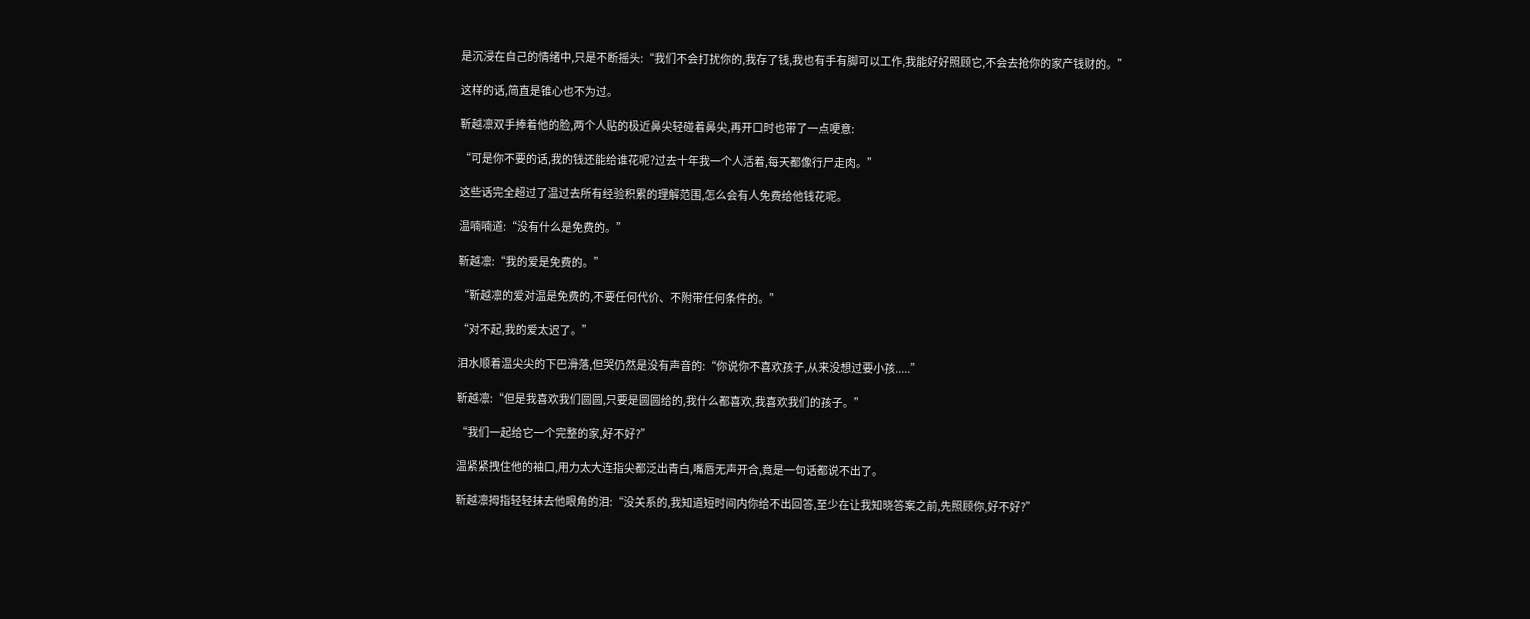是沉浸在自己的情绪中,只是不断摇头:“我们不会打扰你的,我存了钱,我也有手有脚可以工作,我能好好照顾它,不会去抢你的家产钱财的。”

这样的话,简直是锥心也不为过。

靳越凛双手捧着他的脸,两个人贴的极近鼻尖轻碰着鼻尖,再开口时也带了一点哽意:

“可是你不要的话,我的钱还能给谁花呢?过去十年我一个人活着,每天都像行尸走肉。”

这些话完全超过了温过去所有经验积累的理解范围,怎么会有人免费给他钱花呢。

温喃喃道:“没有什么是免费的。”

靳越凛:“我的爱是免费的。”

“靳越凛的爱对温是免费的,不要任何代价、不附带任何条件的。”

“对不起,我的爱太迟了。”

泪水顺着温尖尖的下巴滑落,但哭仍然是没有声音的:“你说你不喜欢孩子,从来没想过要小孩.....”

靳越凛:“但是我喜欢我们圆圆,只要是圆圆给的,我什么都喜欢,我喜欢我们的孩子。”

“我们一起给它一个完整的家,好不好?”

温紧紧拽住他的袖口,用力太大连指尖都泛出青白,嘴唇无声开合,竟是一句话都说不出了。

靳越凛拇指轻轻抹去他眼角的泪:“没关系的,我知道短时间内你给不出回答,至少在让我知晓答案之前,先照顾你,好不好?”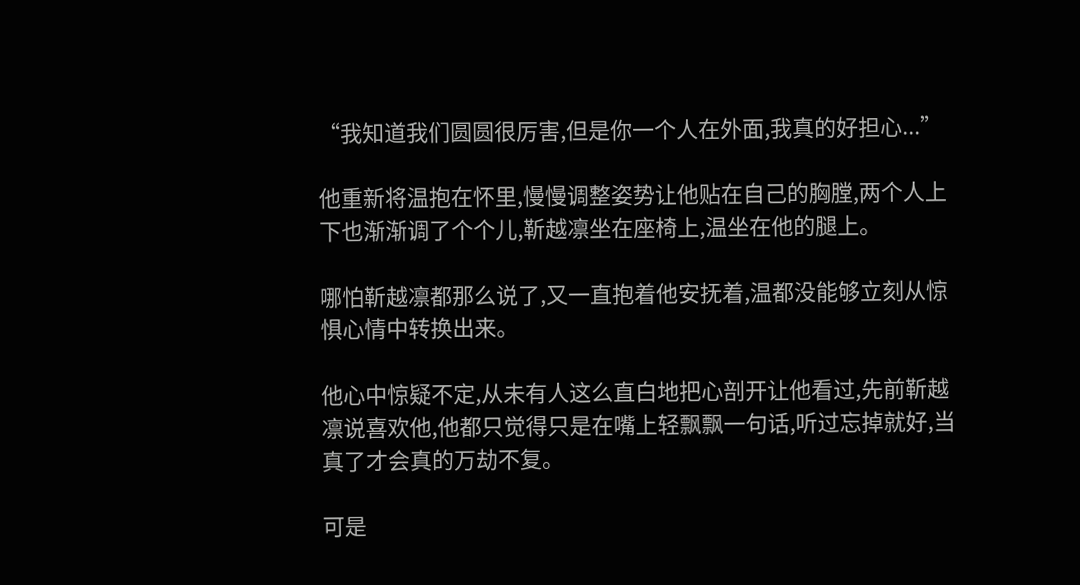“我知道我们圆圆很厉害,但是你一个人在外面,我真的好担心...”

他重新将温抱在怀里,慢慢调整姿势让他贴在自己的胸膛,两个人上下也渐渐调了个个儿,靳越凛坐在座椅上,温坐在他的腿上。

哪怕靳越凛都那么说了,又一直抱着他安抚着,温都没能够立刻从惊惧心情中转换出来。

他心中惊疑不定,从未有人这么直白地把心剖开让他看过,先前靳越凛说喜欢他,他都只觉得只是在嘴上轻飘飘一句话,听过忘掉就好,当真了才会真的万劫不复。

可是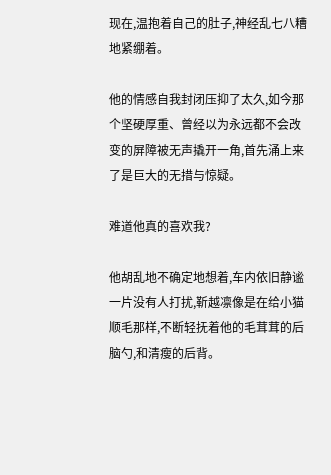现在,温抱着自己的肚子,神经乱七八糟地紧绷着。

他的情感自我封闭压抑了太久,如今那个坚硬厚重、曾经以为永远都不会改变的屏障被无声撬开一角,首先涌上来了是巨大的无措与惊疑。

难道他真的喜欢我?

他胡乱地不确定地想着,车内依旧静谧一片没有人打扰,靳越凛像是在给小猫顺毛那样,不断轻抚着他的毛茸茸的后脑勺,和清瘦的后背。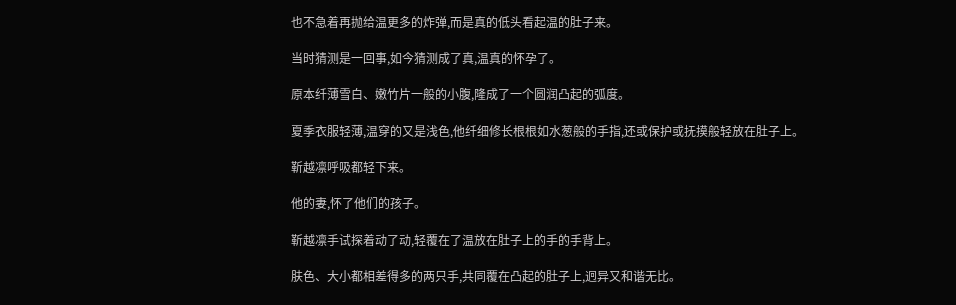也不急着再抛给温更多的炸弹,而是真的低头看起温的肚子来。

当时猜测是一回事,如今猜测成了真,温真的怀孕了。

原本纤薄雪白、嫩竹片一般的小腹,隆成了一个圆润凸起的弧度。

夏季衣服轻薄,温穿的又是浅色,他纤细修长根根如水葱般的手指,还或保护或抚摸般轻放在肚子上。

靳越凛呼吸都轻下来。

他的妻,怀了他们的孩子。

靳越凛手试探着动了动,轻覆在了温放在肚子上的手的手背上。

肤色、大小都相差得多的两只手,共同覆在凸起的肚子上,迥异又和谐无比。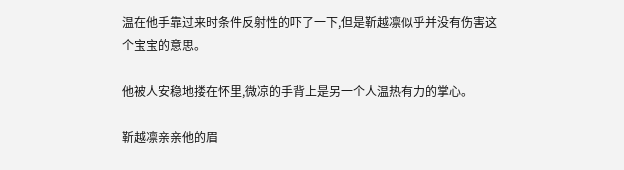温在他手靠过来时条件反射性的吓了一下,但是靳越凛似乎并没有伤害这个宝宝的意思。

他被人安稳地搂在怀里,微凉的手背上是另一个人温热有力的掌心。

靳越凛亲亲他的眉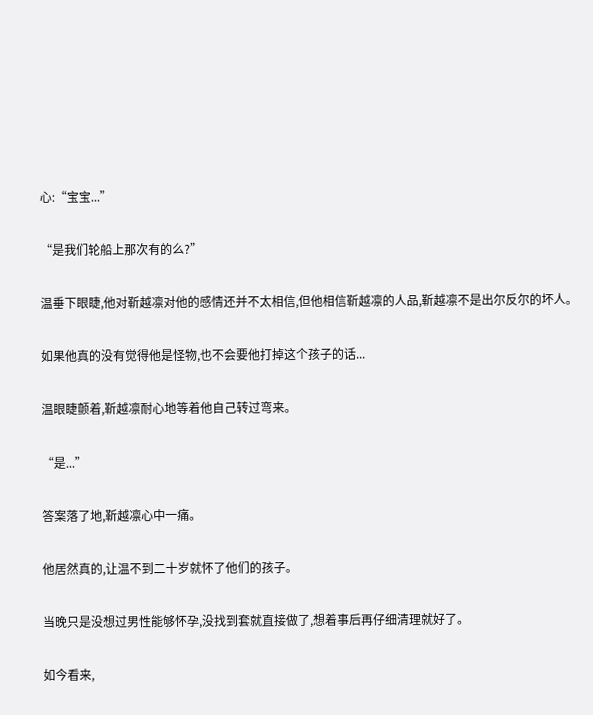心:“宝宝...”

“是我们轮船上那次有的么?”

温垂下眼睫,他对靳越凛对他的感情还并不太相信,但他相信靳越凛的人品,靳越凛不是出尔反尔的坏人。

如果他真的没有觉得他是怪物,也不会要他打掉这个孩子的话...

温眼睫颤着,靳越凛耐心地等着他自己转过弯来。

“是...”

答案落了地,靳越凛心中一痛。

他居然真的,让温不到二十岁就怀了他们的孩子。

当晚只是没想过男性能够怀孕,没找到套就直接做了,想着事后再仔细清理就好了。

如今看来,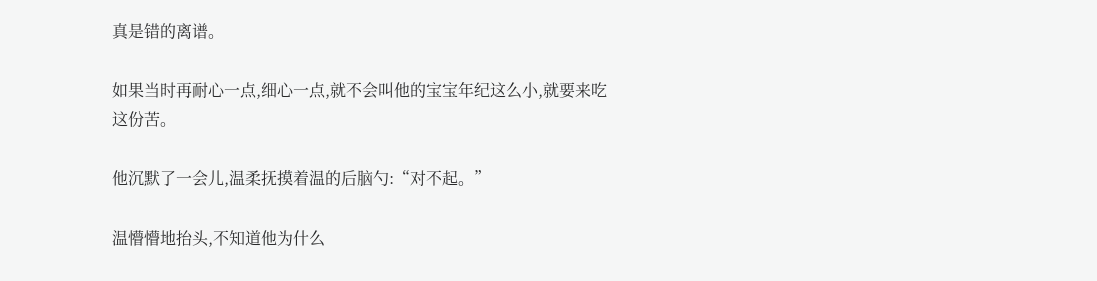真是错的离谱。

如果当时再耐心一点,细心一点,就不会叫他的宝宝年纪这么小,就要来吃这份苦。

他沉默了一会儿,温柔抚摸着温的后脑勺:“对不起。”

温懵懵地抬头,不知道他为什么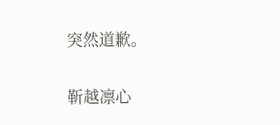突然道歉。

靳越凛心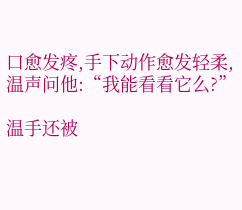口愈发疼,手下动作愈发轻柔,温声问他:“我能看看它么?”

温手还被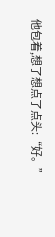他包着,想了想点了点头:“好。”